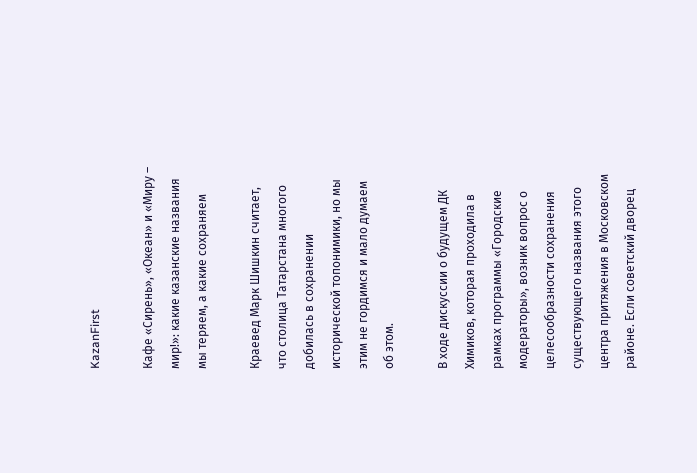KazanFirst

Кафе «Сирень», «Океан» и «Миру – мир!»: какие казанские названия мы теряем, а какие сохраняем

Краевед Марк Шишкин считает, что столица Татарстана многого добилась в сохранении исторической топонимики, но мы этим не гордимся и мало думаем об этом.

В ходе дискуссии о будущем ДК Химиков, которая проходила в рамках программы «Городские модераторы», возник вопрос о целесообразности сохранения существующего названия этого центра притяжения в Московском районе. Если советский дворец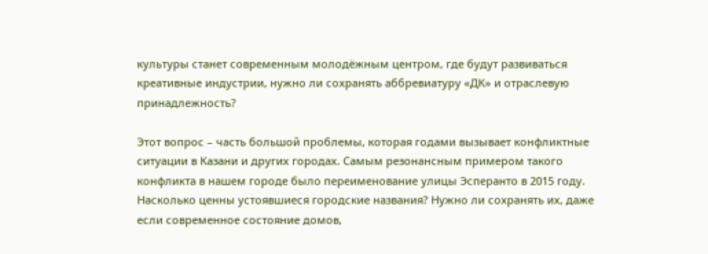культуры станет современным молодёжным центром, где будут развиваться креативные индустрии, нужно ли сохранять аббревиатуру «ДК» и отраслевую принадлежность?

Этот вопрос – часть большой проблемы, которая годами вызывает конфликтные ситуации в Казани и других городах. Самым резонансным примером такого конфликта в нашем городе было переименование улицы Эсперанто в 2015 году. Насколько ценны устоявшиеся городские названия? Нужно ли сохранять их, даже если современное состояние домов,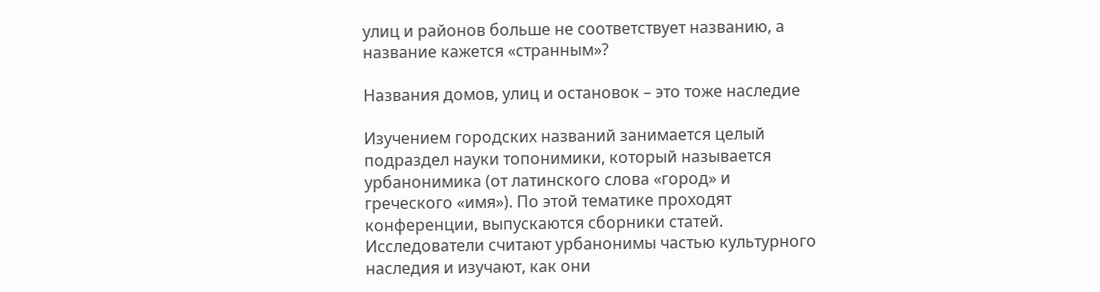улиц и районов больше не соответствует названию, а название кажется «странным»?

Названия домов, улиц и остановок – это тоже наследие

Изучением городских названий занимается целый подраздел науки топонимики, который называется урбанонимика (от латинского слова «город» и греческого «имя»). По этой тематике проходят конференции, выпускаются сборники статей. Исследователи считают урбанонимы частью культурного наследия и изучают, как они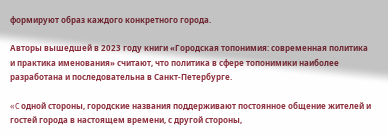формируют образ каждого конкретного города.

Авторы вышедшей в 2023 году книги «Городская топонимия: современная политика и практика именования» считают, что политика в сфере топонимики наиболее разработана и последовательна в Санкт-Петербурге.

«C одной стороны, городские названия поддерживают постоянное общение жителей и гостей города в настоящем времени, с другой стороны,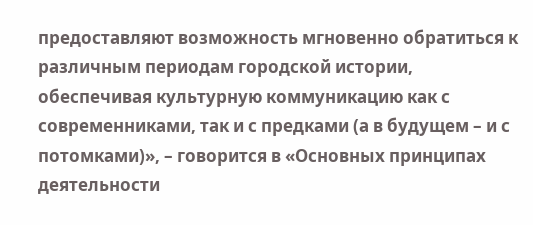предоставляют возможность мгновенно обратиться к различным периодам городской истории, обеспечивая культурную коммуникацию как с современниками, так и с предками (а в будущем – и с потомками)», – говорится в «Основных принципах деятельности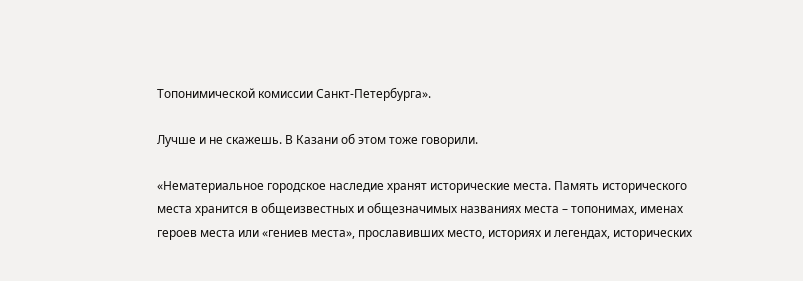Топонимической комиссии Санкт-Петербурга».

Лучше и не скажешь. В Казани об этом тоже говорили.

«Нематериальное городское наследие хранят исторические места. Память исторического места хранится в общеизвестных и общезначимых названиях места – топонимах, именах героев места или «гениев места», прославивших место, историях и легендах, исторических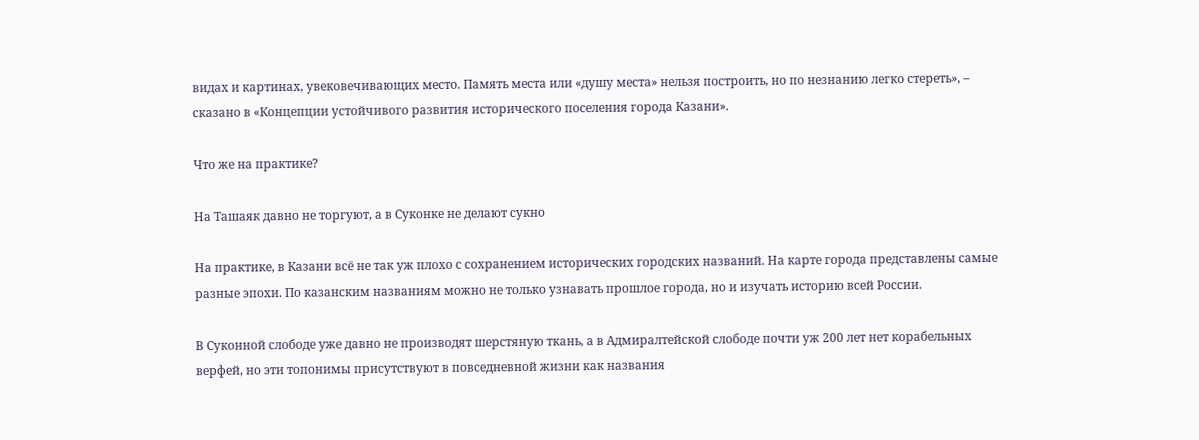видах и картинах, увековечивающих место. Память места или «душу места» нельзя построить, но по незнанию легко стереть», – сказано в «Концепции устойчивого развития исторического поселения города Казани».

Что же на практике?

На Ташаяк давно не торгуют, а в Суконке не делают сукно

На практике, в Казани всё не так уж плохо с сохранением исторических городских названий. На карте города представлены самые разные эпохи. По казанским названиям можно не только узнавать прошлое города, но и изучать историю всей России.

В Суконной слободе уже давно не производят шерстяную ткань, а в Адмиралтейской слободе почти уж 200 лет нет корабельных верфей, но эти топонимы присутствуют в повседневной жизни как названия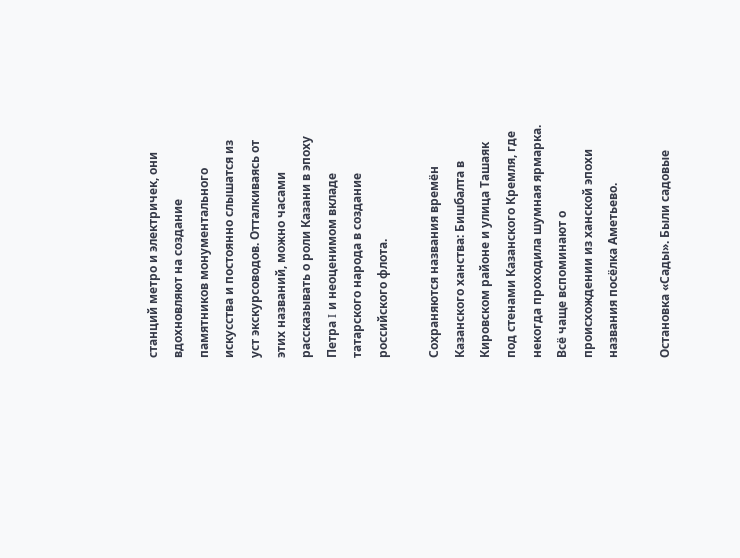станций метро и электричек, они вдохновляют на создание памятников монументального искусства и постоянно слышатся из уст экскурсоводов. Отталкиваясь от этих названий, можно часами рассказывать о роли Казани в эпоху Петра I и неоценимом вкладе татарского народа в создание российского флота.

Сохраняются названия времён Казанского ханства: Бишбалта в Кировском районе и улица Ташаяк под стенами Казанского Кремля, где некогда проходила шумная ярмарка. Всё чаще вспоминают о происхождении из ханской эпохи названия посёлка Аметьево.

Остановка «Сады». Были садовые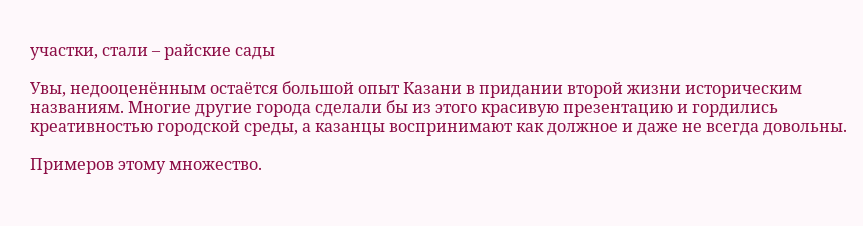участки, стали – райские сады

Увы, недооценённым остаётся большой опыт Казани в придании второй жизни историческим названиям. Многие другие города сделали бы из этого красивую презентацию и гордились креативностью городской среды, а казанцы воспринимают как должное и даже не всегда довольны.

Примеров этому множество.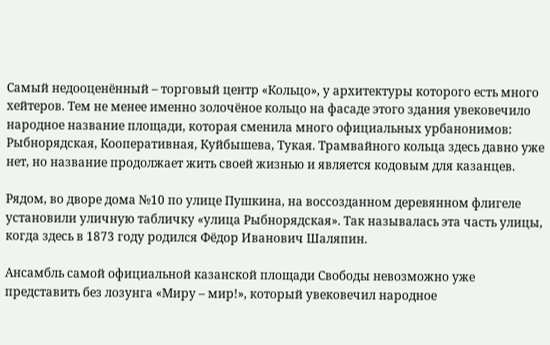Самый недооценённый – торговый центр «Кольцо», у архитектуры которого есть много хейтеров. Тем не менее именно золочёное кольцо на фасаде этого здания увековечило народное название площади, которая сменила много официальных урбанонимов: Рыбнорядская, Кооперативная, Куйбышева, Тукая. Трамвайного кольца здесь давно уже нет, но название продолжает жить своей жизнью и является кодовым для казанцев.

Рядом, во дворе дома №10 по улице Пушкина, на воссозданном деревянном флигеле установили уличную табличку «улица Рыбнорядская». Так называлась эта часть улицы, когда здесь в 1873 году родился Фёдор Иванович Шаляпин.

Ансамбль самой официальной казанской площади Свободы невозможно уже представить без лозунга «Миру – мир!», который увековечил народное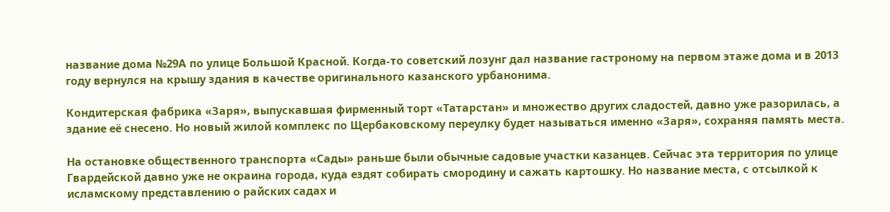название дома №29А по улице Большой Красной. Когда-то советский лозунг дал название гастроному на первом этаже дома и в 2013 году вернулся на крышу здания в качестве оригинального казанского урбанонима.

Кондитерская фабрика «Заря», выпускавшая фирменный торт «Татарстан» и множество других сладостей, давно уже разорилась, а здание её снесено. Но новый жилой комплекс по Щербаковскому переулку будет называться именно «Заря», сохраняя память места.

На остановке общественного транспорта «Сады» раньше были обычные садовые участки казанцев. Сейчас эта территория по улице Гвардейской давно уже не окраина города, куда ездят собирать смородину и сажать картошку. Но название места, с отсылкой к исламскому представлению о райских садах и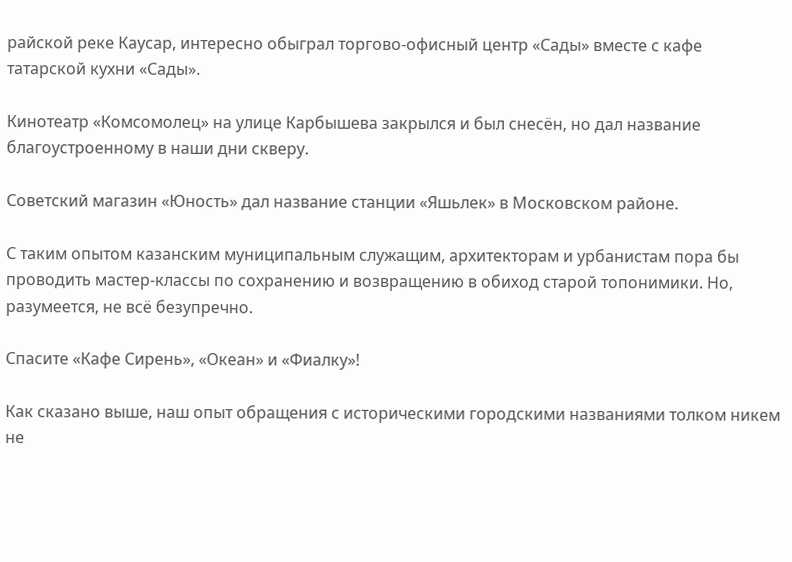райской реке Каусар, интересно обыграл торгово-офисный центр «Сады» вместе с кафе татарской кухни «Сады».

Кинотеатр «Комсомолец» на улице Карбышева закрылся и был снесён, но дал название благоустроенному в наши дни скверу.

Советский магазин «Юность» дал название станции «Яшьлек» в Московском районе.

С таким опытом казанским муниципальным служащим, архитекторам и урбанистам пора бы проводить мастер-классы по сохранению и возвращению в обиход старой топонимики. Но, разумеется, не всё безупречно.

Спасите «Кафе Сирень», «Океан» и «Фиалку»!

Как сказано выше, наш опыт обращения с историческими городскими названиями толком никем не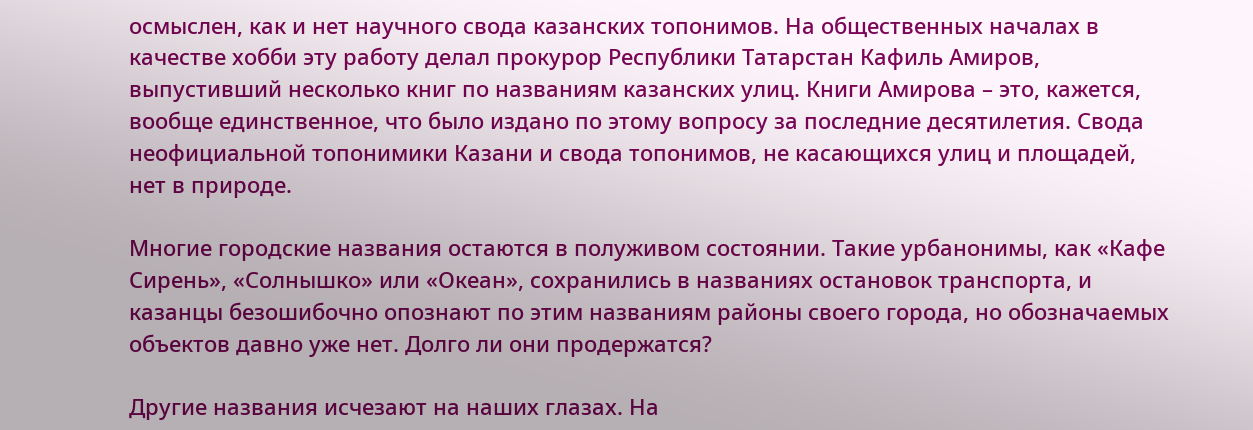осмыслен, как и нет научного свода казанских топонимов. На общественных началах в качестве хобби эту работу делал прокурор Республики Татарстан Кафиль Амиров, выпустивший несколько книг по названиям казанских улиц. Книги Амирова – это, кажется, вообще единственное, что было издано по этому вопросу за последние десятилетия. Свода неофициальной топонимики Казани и свода топонимов, не касающихся улиц и площадей, нет в природе.

Многие городские названия остаются в полуживом состоянии. Такие урбанонимы, как «Кафе Сирень», «Солнышко» или «Океан», сохранились в названиях остановок транспорта, и казанцы безошибочно опознают по этим названиям районы своего города, но обозначаемых объектов давно уже нет. Долго ли они продержатся?

Другие названия исчезают на наших глазах. На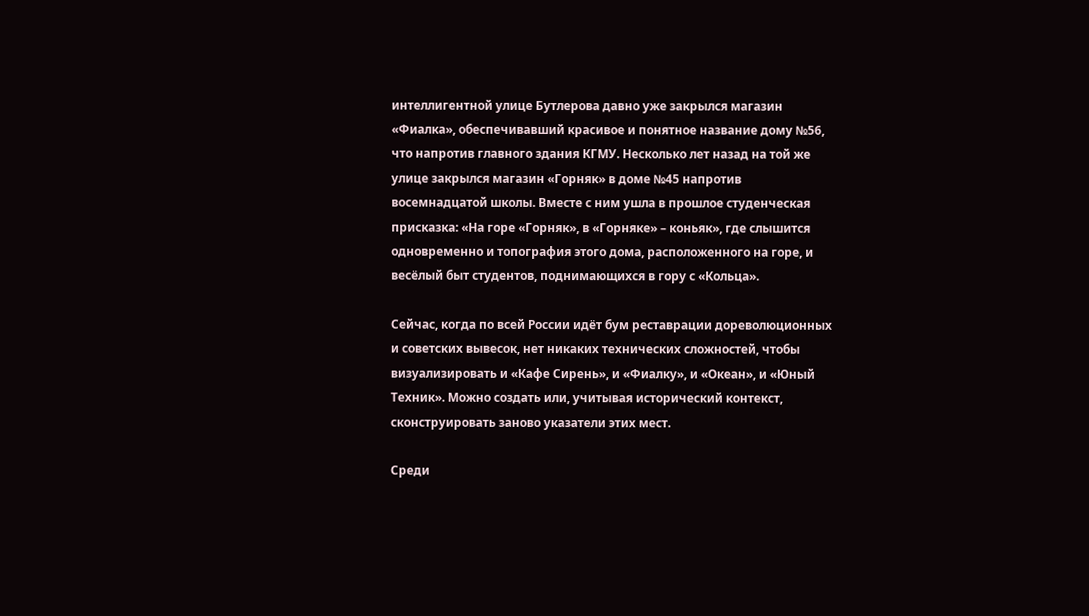интеллигентной улице Бутлерова давно уже закрылся магазин «Фиалка», обеспечивавший красивое и понятное название дому №56, что напротив главного здания КГМУ. Несколько лет назад на той же улице закрылся магазин «Горняк» в доме №45 напротив восемнадцатой школы. Вместе с ним ушла в прошлое студенческая присказка: «На горе «Горняк», в «Горняке» – коньяк», где слышится одновременно и топография этого дома, расположенного на горе, и весёлый быт студентов, поднимающихся в гору с «Кольца».

Сейчас, когда по всей России идёт бум реставрации дореволюционных и советских вывесок, нет никаких технических сложностей, чтобы визуализировать и «Кафе Сирень», и «Фиалку», и «Океан», и «Юный Техник». Можно создать или, учитывая исторический контекст, сконструировать заново указатели этих мест.

Среди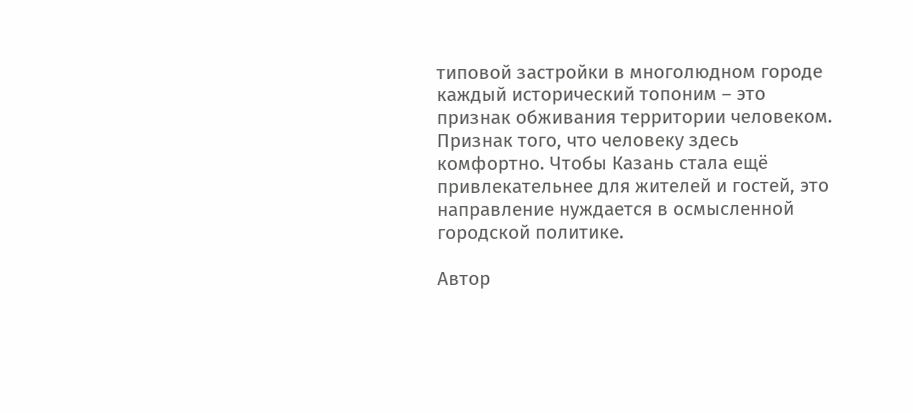типовой застройки в многолюдном городе каждый исторический топоним – это признак обживания территории человеком. Признак того, что человеку здесь комфортно. Чтобы Казань стала ещё привлекательнее для жителей и гостей, это направление нуждается в осмысленной городской политике.

Автор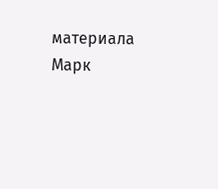материала Марк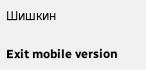Шишкин

Exit mobile version